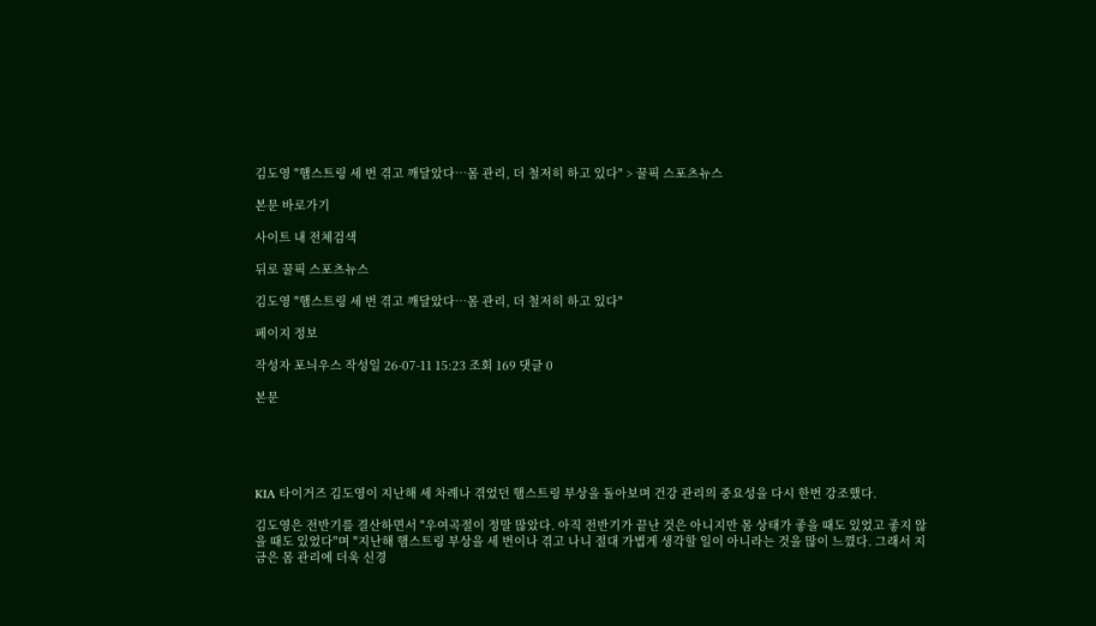김도영 "햄스트링 세 번 겪고 깨달았다…몸 관리, 더 철저히 하고 있다" > 꿀픽 스포츠뉴스

본문 바로가기

사이트 내 전체검색

뒤로 꿀픽 스포츠뉴스

김도영 "햄스트링 세 번 겪고 깨달았다…몸 관리, 더 철저히 하고 있다"

페이지 정보

작성자 포늬우스 작성일 26-07-11 15:23 조회 169 댓글 0

본문





KIA 타이거즈 김도영이 지난해 세 차례나 겪었던 햄스트링 부상을 돌아보며 건강 관리의 중요성을 다시 한번 강조했다.

김도영은 전반기를 결산하면서 "우여곡절이 정말 많았다. 아직 전반기가 끝난 것은 아니지만 몸 상태가 좋을 때도 있었고 좋지 않을 때도 있었다"며 "지난해 햄스트링 부상을 세 번이나 겪고 나니 절대 가볍게 생각할 일이 아니라는 것을 많이 느꼈다. 그래서 지금은 몸 관리에 더욱 신경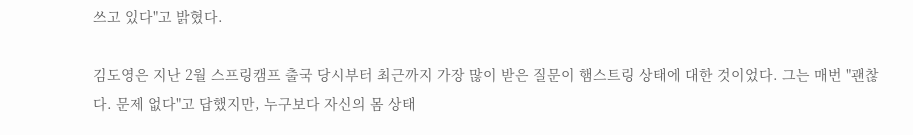쓰고 있다"고 밝혔다.

김도영은 지난 2월 스프링캠프 출국 당시부터 최근까지 가장 많이 받은 질문이 햄스트링 상태에 대한 것이었다. 그는 매번 "괜찮다. 문제 없다"고 답했지만, 누구보다 자신의 몸 상태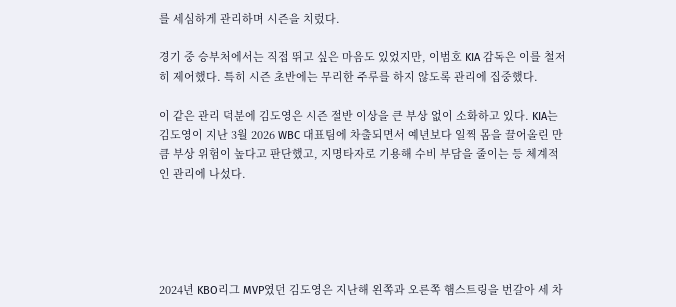를 세심하게 관리하며 시즌을 치렀다.

경기 중 승부처에서는 직접 뛰고 싶은 마음도 있었지만, 이범호 KIA 감독은 이를 철저히 제어했다. 특히 시즌 초반에는 무리한 주루를 하지 않도록 관리에 집중했다.

이 같은 관리 덕분에 김도영은 시즌 절반 이상을 큰 부상 없이 소화하고 있다. KIA는 김도영이 지난 3월 2026 WBC 대표팀에 차출되면서 예년보다 일찍 몸을 끌어올린 만큼 부상 위험이 높다고 판단했고, 지명타자로 기용해 수비 부담을 줄이는 등 체계적인 관리에 나섰다.





2024년 KBO리그 MVP였던 김도영은 지난해 왼쪽과 오른쪽 햄스트링을 번갈아 세 차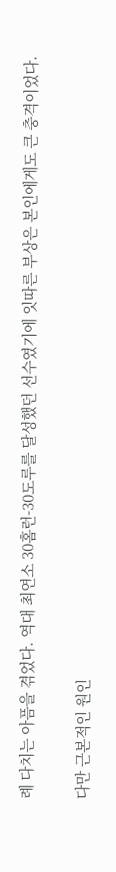례 다치는 아픔을 겪었다. 역대 최연소 30홈런-30도루를 달성했던 선수였기에 잇따른 부상은 본인에게도 큰 충격이었다.

다만 근본적인 원인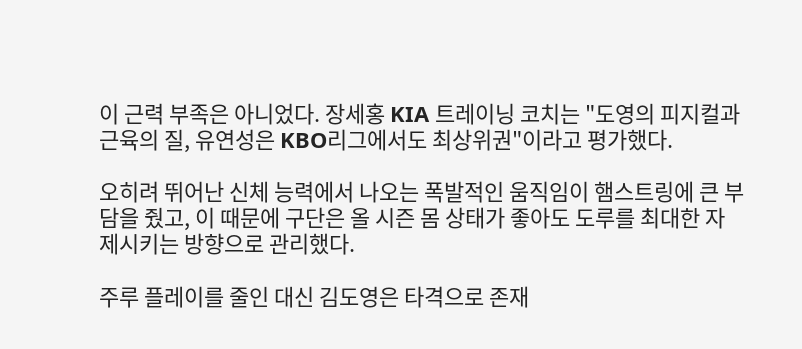이 근력 부족은 아니었다. 장세홍 KIA 트레이닝 코치는 "도영의 피지컬과 근육의 질, 유연성은 KBO리그에서도 최상위권"이라고 평가했다.

오히려 뛰어난 신체 능력에서 나오는 폭발적인 움직임이 햄스트링에 큰 부담을 줬고, 이 때문에 구단은 올 시즌 몸 상태가 좋아도 도루를 최대한 자제시키는 방향으로 관리했다.

주루 플레이를 줄인 대신 김도영은 타격으로 존재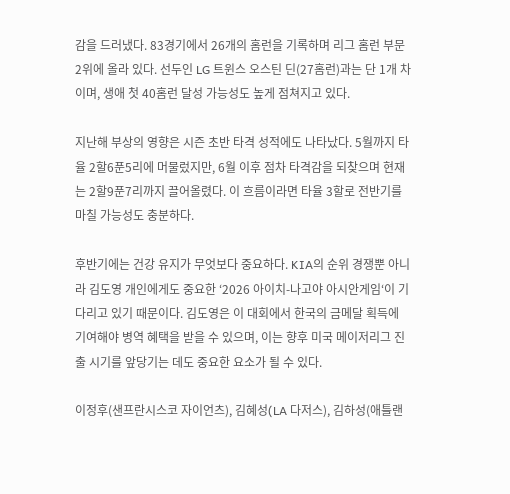감을 드러냈다. 83경기에서 26개의 홈런을 기록하며 리그 홈런 부문 2위에 올라 있다. 선두인 LG 트윈스 오스틴 딘(27홈런)과는 단 1개 차이며, 생애 첫 40홈런 달성 가능성도 높게 점쳐지고 있다.

지난해 부상의 영향은 시즌 초반 타격 성적에도 나타났다. 5월까지 타율 2할6푼5리에 머물렀지만, 6월 이후 점차 타격감을 되찾으며 현재는 2할9푼7리까지 끌어올렸다. 이 흐름이라면 타율 3할로 전반기를 마칠 가능성도 충분하다.

후반기에는 건강 유지가 무엇보다 중요하다. KIA의 순위 경쟁뿐 아니라 김도영 개인에게도 중요한 ‘2026 아이치-나고야 아시안게임‘이 기다리고 있기 때문이다. 김도영은 이 대회에서 한국의 금메달 획득에 기여해야 병역 혜택을 받을 수 있으며, 이는 향후 미국 메이저리그 진출 시기를 앞당기는 데도 중요한 요소가 될 수 있다.

이정후(샌프란시스코 자이언츠), 김혜성(LA 다저스), 김하성(애틀랜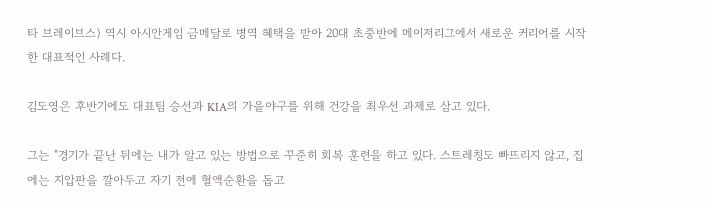타 브레이브스) 역시 아시안게임 금메달로 병역 혜택을 받아 20대 초중반에 메이저리그에서 새로운 커리어를 시작한 대표적인 사례다.

김도영은 후반기에도 대표팀 승선과 KIA의 가을야구를 위해 건강을 최우선 과제로 삼고 있다.

그는 "경기가 끝난 뒤에는 내가 알고 있는 방법으로 꾸준히 회복 훈련을 하고 있다. 스트레칭도 빠뜨리지 않고, 집에는 지압판을 깔아두고 자기 전에 혈액순환을 돕고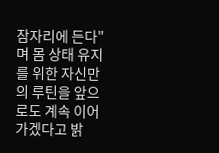잠자리에 든다"며 몸 상태 유지를 위한 자신만의 루틴을 앞으로도 계속 이어가겠다고 밝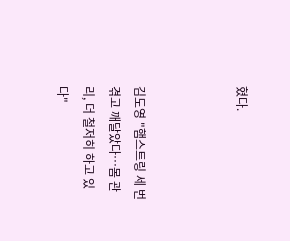혔다.



김도영 "햄스트링 세 번 겪고 깨달았다…몸 관리, 더 철저히 하고 있다"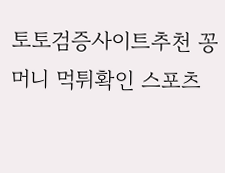토토검증사이트추천 꽁머니 먹튀확인 스포츠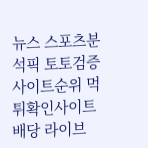뉴스 스포츠분석픽 토토검증사이트순위 먹튀확인사이트 배당 라이브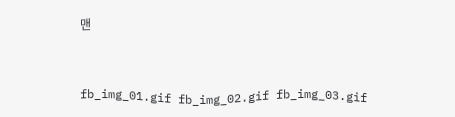맨



fb_img_01.gif fb_img_02.gif fb_img_03.gif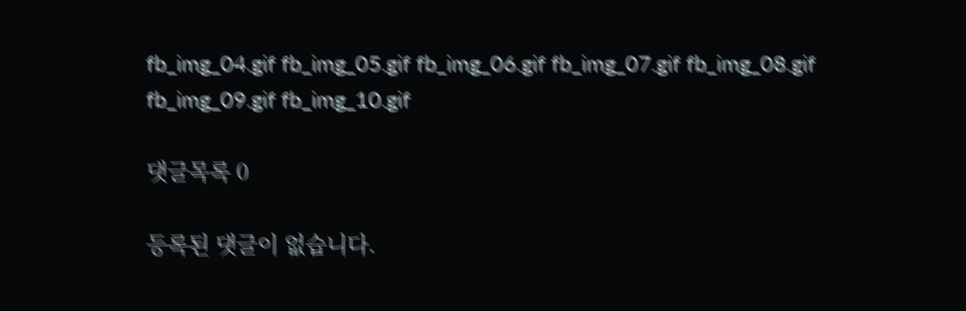fb_img_04.gif fb_img_05.gif fb_img_06.gif fb_img_07.gif fb_img_08.gif fb_img_09.gif fb_img_10.gif

댓글목록 0

등록된 댓글이 없습니다.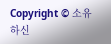Copyright © 소유하신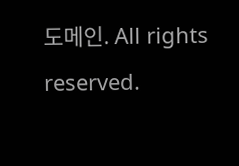도메인. All rights reserved.